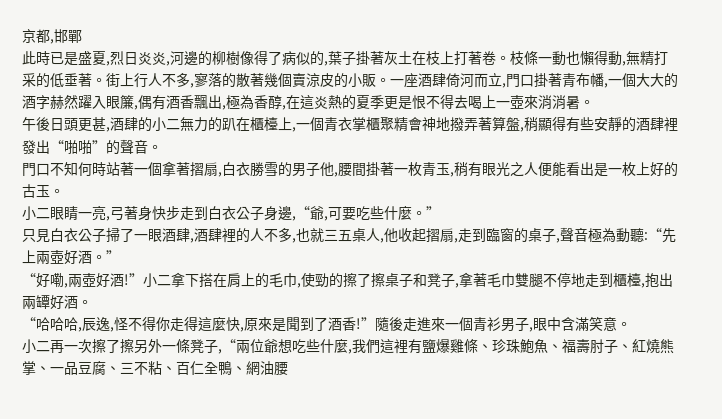京都,邯鄲
此時已是盛夏,烈日炎炎,河邊的柳樹像得了病似的,葉子掛著灰土在枝上打著卷。枝條一動也懶得動,無精打采的低垂著。街上行人不多,寥落的散著幾個賣涼皮的小販。一座酒肆倚河而立,門口掛著青布幡,一個大大的酒字赫然躍入眼簾,偶有酒香飄出,極為香醇,在這炎熱的夏季更是恨不得去喝上一壺來消消暑。
午後日頭更甚,酒肆的小二無力的趴在櫃檯上,一個青衣掌櫃聚精會神地撥弄著算盤,稍顯得有些安靜的酒肆裡發出“啪啪”的聲音。
門口不知何時站著一個拿著摺扇,白衣勝雪的男子他,腰間掛著一枚青玉,稍有眼光之人便能看出是一枚上好的古玉。
小二眼睛一亮,弓著身快步走到白衣公子身邊,“爺,可要吃些什麼。”
只見白衣公子掃了一眼酒肆,酒肆裡的人不多,也就三五桌人,他收起摺扇,走到臨窗的桌子,聲音極為動聽:“先上兩壺好酒。”
“好嘞,兩壺好酒!”小二拿下搭在肩上的毛巾,使勁的擦了擦桌子和凳子,拿著毛巾雙腿不停地走到櫃檯,抱出兩罈好酒。
“哈哈哈,辰逸,怪不得你走得這麼快,原來是聞到了酒香!”隨後走進來一個青衫男子,眼中含滿笑意。
小二再一次擦了擦另外一條凳子,“兩位爺想吃些什麼,我們這裡有鹽爆雞條、珍珠鮑魚、福壽肘子、紅燒熊掌、一品豆腐、三不粘、百仁全鴨、網油腰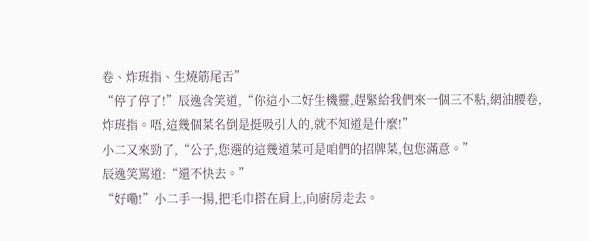卷、炸班指、生燒筋尾舌”
“停了停了!”辰逸含笑道,“你這小二好生機靈,趕緊給我們來一個三不粘,網油腰卷,炸班指。唔,這幾個菜名倒是挺吸引人的,就不知道是什麼!”
小二又來勁了,“公子,您選的這幾道菜可是咱們的招牌菜,包您滿意。”
辰逸笑罵道:“還不快去。”
“好嘞!”小二手一揚,把毛巾搭在肩上,向廚房走去。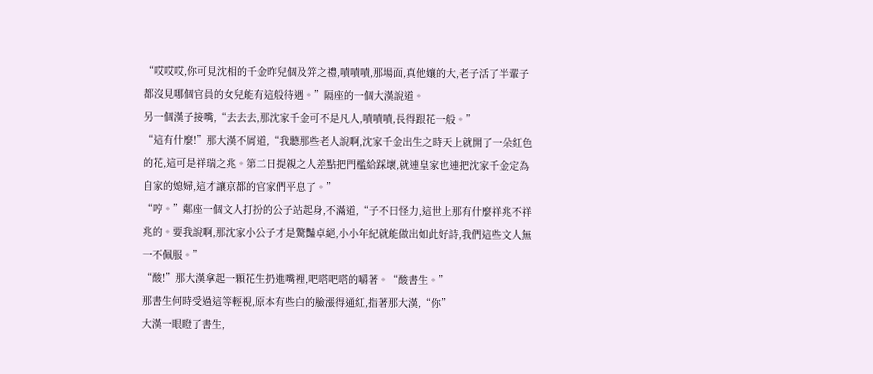“哎哎哎,你可見沈相的千金昨兒個及笄之禮,嘖嘖嘖,那場面,真他孃的大,老子活了半輩子都沒見哪個官員的女兒能有這般待遇。”隔座的一個大漢說道。
另一個漢子接嘴,“去去去,那沈家千金可不是凡人,嘖嘖嘖,長得跟花一般。”
“這有什麼!”那大漢不屑道,“我聽那些老人說啊,沈家千金出生之時天上就開了一朵紅色的花,這可是祥瑞之兆。第二日提親之人差點把門檻給踩壞,就連皇家也連把沈家千金定為自家的媳婦,這才讓京都的官家們平息了。”
“哼。”鄰座一個文人打扮的公子站起身,不滿道,“子不曰怪力,這世上那有什麼祥兆不祥兆的。要我說啊,那沈家小公子才是驚豔卓絕,小小年紀就能做出如此好詩,我們這些文人無一不佩服。”
“酸!”那大漢拿起一顆花生扔進嘴裡,吧嗒吧嗒的嚼著。“酸書生。”
那書生何時受過這等輕視,原本有些白的臉漲得通紅,指著那大漢,“你”
大漢一眼瞪了書生,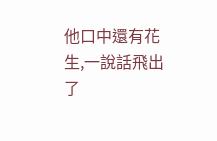他口中還有花生,一說話飛出了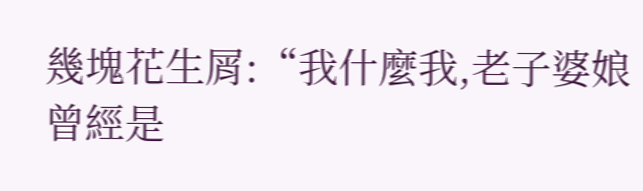幾塊花生屑:“我什麼我,老子婆娘曾經是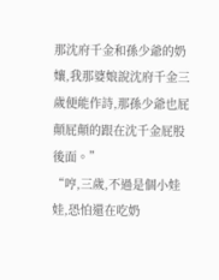那沈府千金和孫少爺的奶孃,我那婆娘說沈府千金三歲便能作詩,那孫少爺也屁顛屁顛的跟在沈千金屁股後面。”
“哼,三歲,不過是個小娃娃,恐怕還在吃奶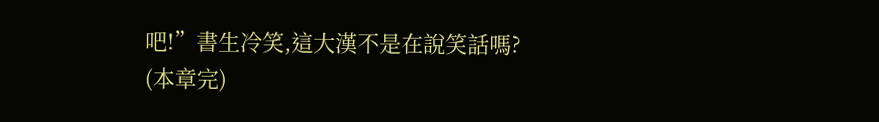吧!”書生冷笑,這大漢不是在說笑話嗎?
(本章完)